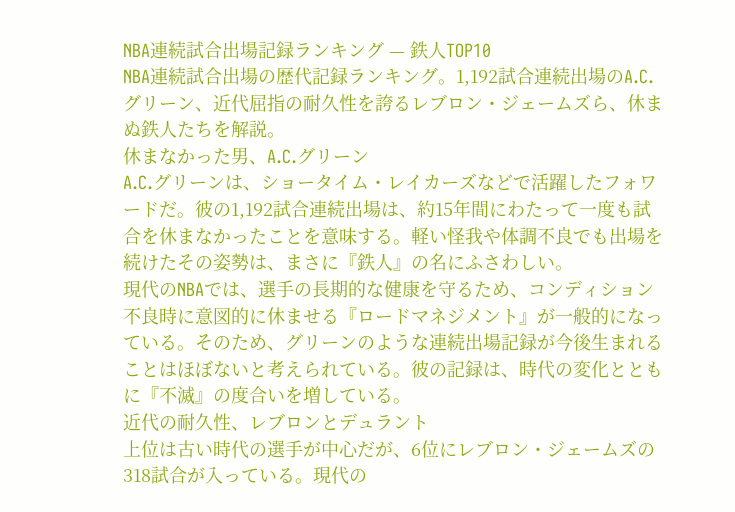NBA連続試合出場記録ランキング — 鉄人TOP10
NBA連続試合出場の歴代記録ランキング。1,192試合連続出場のA.C.グリーン、近代屈指の耐久性を誇るレブロン・ジェームズら、休まぬ鉄人たちを解説。
休まなかった男、A.C.グリーン
A.C.グリーンは、ショータイム・レイカーズなどで活躍したフォワードだ。彼の1,192試合連続出場は、約15年間にわたって一度も試合を休まなかったことを意味する。軽い怪我や体調不良でも出場を続けたその姿勢は、まさに『鉄人』の名にふさわしい。
現代のNBAでは、選手の長期的な健康を守るため、コンディション不良時に意図的に休ませる『ロードマネジメント』が一般的になっている。そのため、グリーンのような連続出場記録が今後生まれることはほぼないと考えられている。彼の記録は、時代の変化とともに『不滅』の度合いを増している。
近代の耐久性、レブロンとデュラント
上位は古い時代の選手が中心だが、6位にレブロン・ジェームズの318試合が入っている。現代の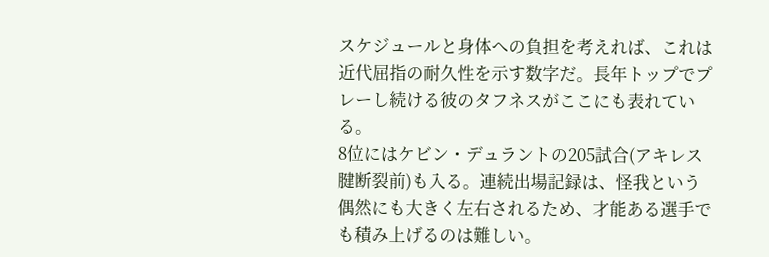スケジュールと身体への負担を考えれば、これは近代屈指の耐久性を示す数字だ。長年トップでプレーし続ける彼のタフネスがここにも表れている。
8位にはケビン・デュラントの205試合(アキレス腱断裂前)も入る。連続出場記録は、怪我という偶然にも大きく左右されるため、才能ある選手でも積み上げるのは難しい。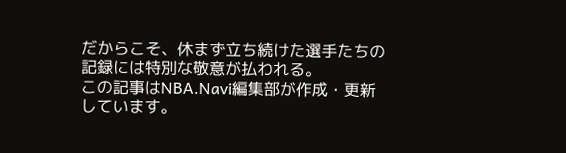だからこそ、休まず立ち続けた選手たちの記録には特別な敬意が払われる。
この記事はNBA.Navi編集部が作成・更新しています。